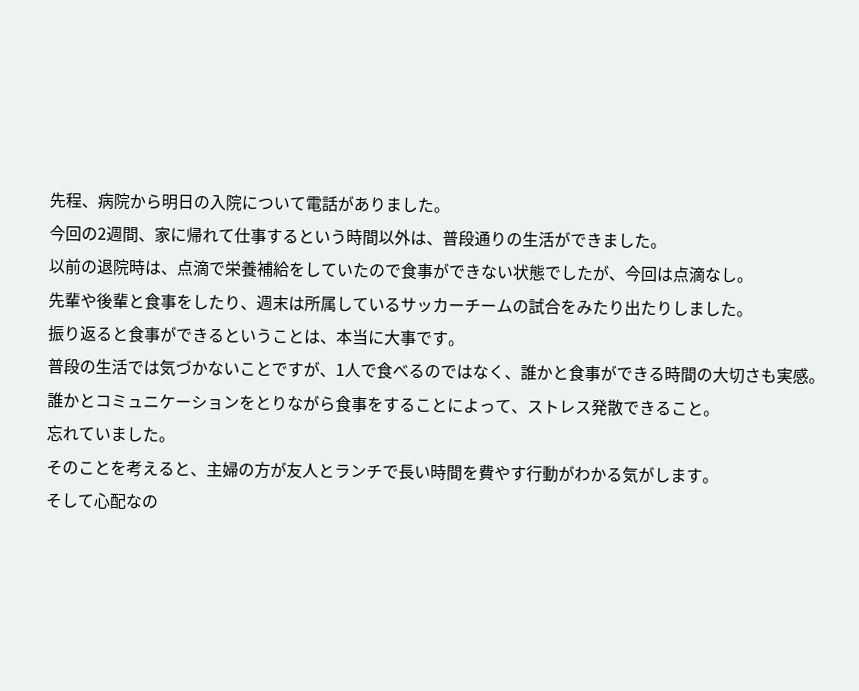先程、病院から明日の入院について電話がありました。
今回の2週間、家に帰れて仕事するという時間以外は、普段通りの生活ができました。
以前の退院時は、点滴で栄養補給をしていたので食事ができない状態でしたが、今回は点滴なし。
先輩や後輩と食事をしたり、週末は所属しているサッカーチームの試合をみたり出たりしました。
振り返ると食事ができるということは、本当に大事です。
普段の生活では気づかないことですが、1人で食べるのではなく、誰かと食事ができる時間の大切さも実感。
誰かとコミュニケーションをとりながら食事をすることによって、ストレス発散できること。
忘れていました。
そのことを考えると、主婦の方が友人とランチで長い時間を費やす行動がわかる気がします。
そして心配なの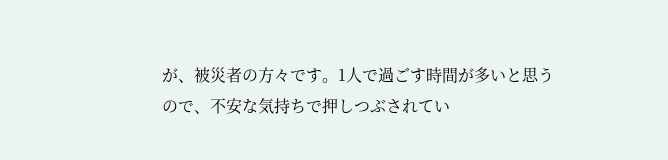が、被災者の方々です。1人で過ごす時間が多いと思うので、不安な気持ちで押しつぶされてい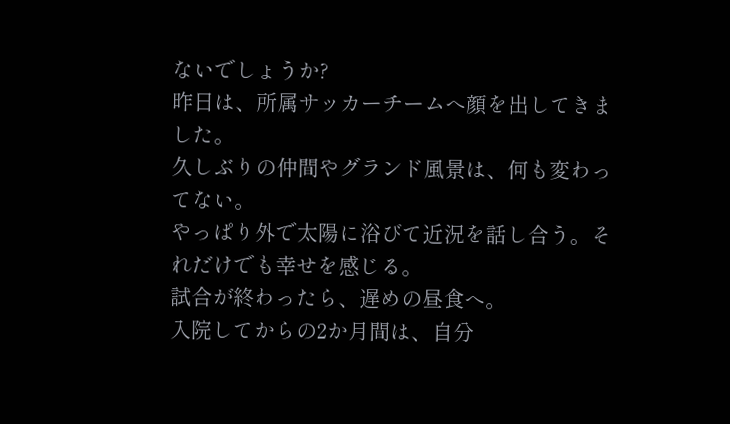ないでしょうか?
昨日は、所属サッカーチームへ顔を出してきました。
久しぶりの仲間やグランド風景は、何も変わってない。
やっぱり外で太陽に浴びて近況を話し合う。それだけでも幸せを感じる。
試合が終わったら、遅めの昼食へ。
入院してからの2か月間は、自分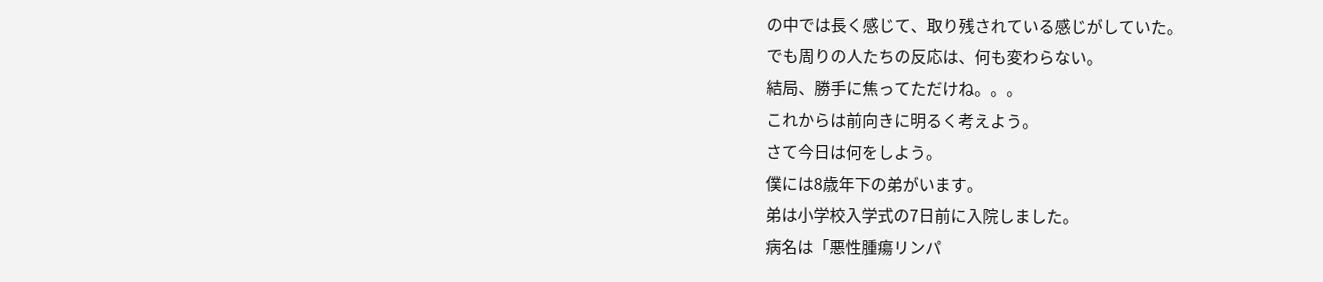の中では長く感じて、取り残されている感じがしていた。
でも周りの人たちの反応は、何も変わらない。
結局、勝手に焦ってただけね。。。
これからは前向きに明るく考えよう。
さて今日は何をしよう。
僕には8歳年下の弟がいます。
弟は小学校入学式の7日前に入院しました。
病名は「悪性腫瘍リンパ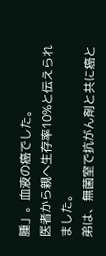腫」。血液の癌でした。
医者から親へ生存率10%と伝えられました。
弟は、無菌室で抗がん剤と共に癌と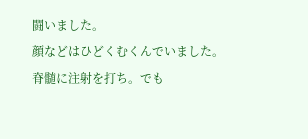闘いました。
顔などはひどくむくんでいました。脊髄に注射を打ち。でも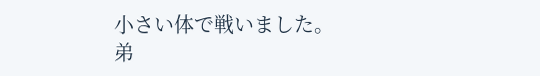小さい体で戦いました。
弟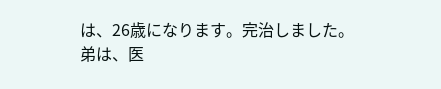は、26歳になります。完治しました。
弟は、医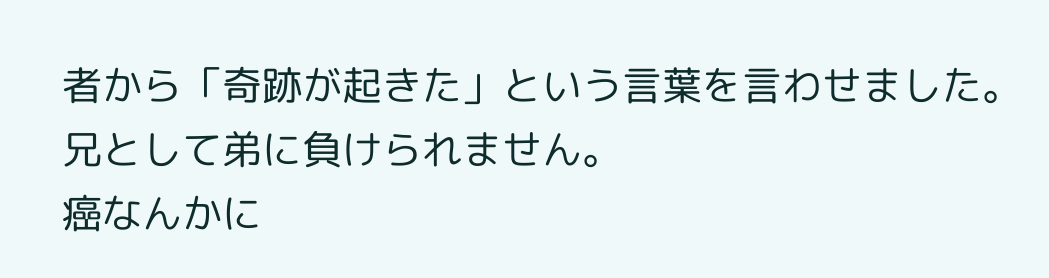者から「奇跡が起きた」という言葉を言わせました。
兄として弟に負けられません。
癌なんかに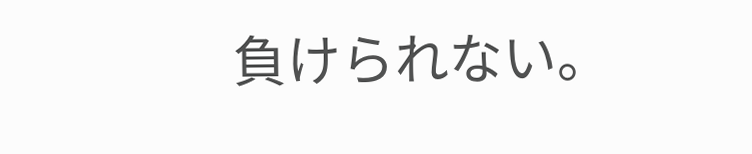負けられない。